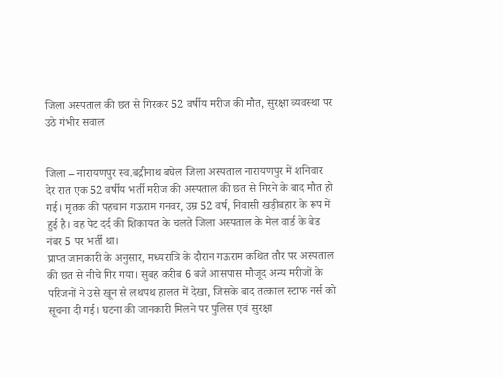जिला अस्पताल की छत से गिरकर 52 वर्षीय मरीज की मौत, सुरक्षा व्यवस्था पर उठे गंभीर सवाल


जिला – नारायणपुर स्व.बद्रीनाथ बघेल जिला अस्पताल नारायणपुर में शनिवार देर रात एक 52 वर्षीय भर्ती मरीज की अस्पताल की छत से गिरने के बाद मौत हो गई। मृतक की पहचान गऊराम गनवर, उम्र 52 वर्ष, निवासी खड़ीबहार के रूप में हुई है। वह पेट दर्द की शिकायत के चलते जिला अस्पताल के मेल वार्ड के बेड नंबर 5 पर भर्ती था।
प्राप्त जानकारी के अनुसार, मध्यरात्रि के दौरान गऊराम कथित तौर पर अस्पताल की छत से नीचे गिर गया। सुबह करीब 6 बजे आसपास मौजूद अन्य मरीजों के परिजनों ने उसे खून से लथपथ हालत में देखा, जिसके बाद तत्काल स्टाफ नर्स को सूचना दी गई। घटना की जानकारी मिलने पर पुलिस एवं सुरक्षा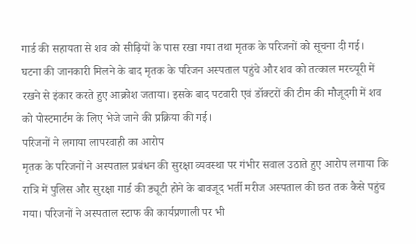गार्ड की सहायता से शव को सीढ़ियों के पास रखा गया तथा मृतक के परिजनों को सूचना दी गई।
घटना की जानकारी मिलने के बाद मृतक के परिजन अस्पताल पहुंचे और शव को तत्काल मरच्यूरी में रखने से इंकार करते हुए आक्रोश जताया। इसके बाद पटवारी एवं डॉक्टरों की टीम की मौजूदगी में शव को पोस्टमार्टम के लिए भेजे जाने की प्रक्रिया की गई।
परिजनों ने लगाया लापरवाही का आरोप
मृतक के परिजनों ने अस्पताल प्रबंधन की सुरक्षा व्यवस्था पर गंभीर सवाल उठाते हुए आरोप लगाया कि रात्रि में पुलिस और सुरक्षा गार्ड की ड्यूटी होने के बावजूद भर्ती मरीज अस्पताल की छत तक कैसे पहुंच गया। परिजनों ने अस्पताल स्टाफ की कार्यप्रणाली पर भी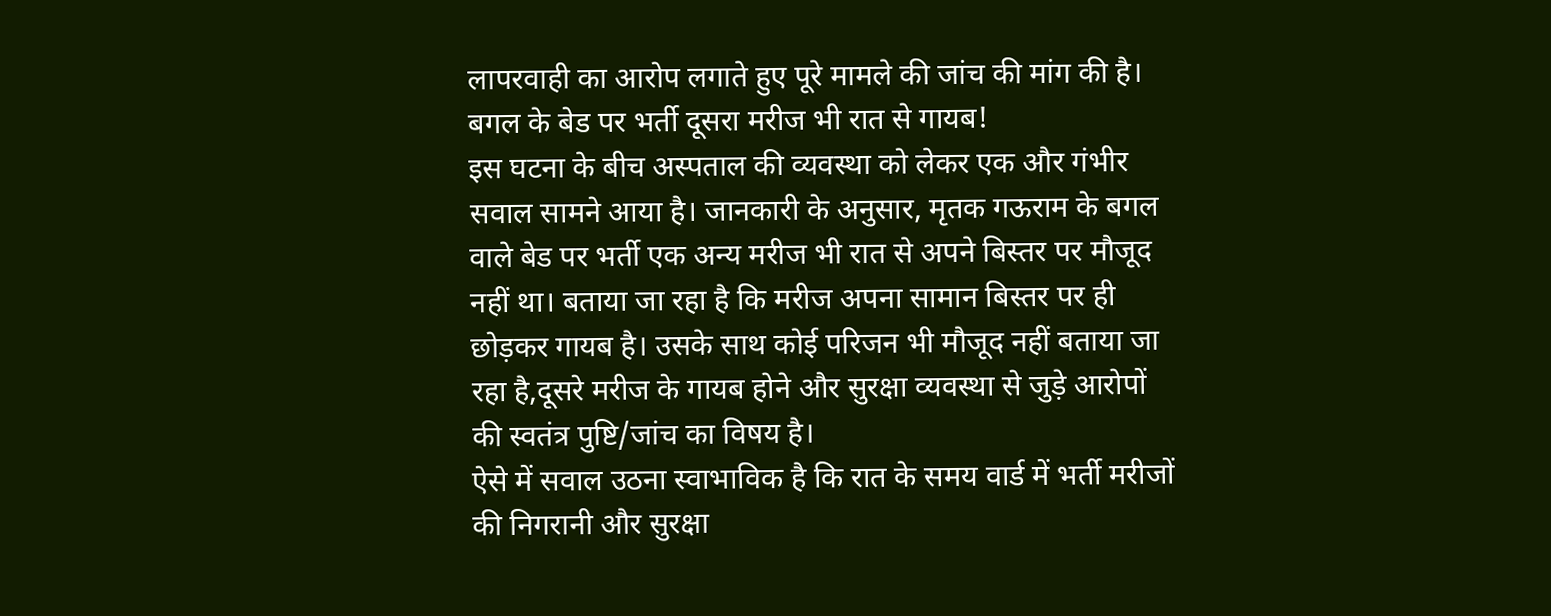लापरवाही का आरोप लगाते हुए पूरे मामले की जांच की मांग की है।
बगल के बेड पर भर्ती दूसरा मरीज भी रात से गायब!
इस घटना के बीच अस्पताल की व्यवस्था को लेकर एक और गंभीर सवाल सामने आया है। जानकारी के अनुसार, मृतक गऊराम के बगल वाले बेड पर भर्ती एक अन्य मरीज भी रात से अपने बिस्तर पर मौजूद नहीं था। बताया जा रहा है कि मरीज अपना सामान बिस्तर पर ही छोड़कर गायब है। उसके साथ कोई परिजन भी मौजूद नहीं बताया जा रहा है,दूसरे मरीज के गायब होने और सुरक्षा व्यवस्था से जुड़े आरोपों की स्वतंत्र पुष्टि/जांच का विषय है।
ऐसे में सवाल उठना स्वाभाविक है कि रात के समय वार्ड में भर्ती मरीजों की निगरानी और सुरक्षा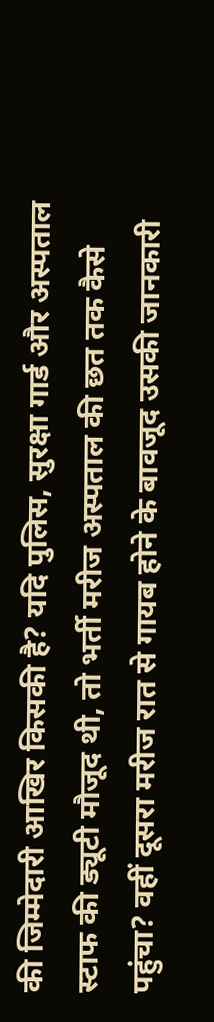की जिम्मेदारी आखिर किसकी है? यदि पुलिस, सुरक्षा गार्ड और अस्पताल स्टाफ की ड्यूटी मौजूद थी, तो भर्ती मरीज अस्पताल की छत तक कैसे पहुंचा? वहीं दूसरा मरीज रात से गायब होने के बावजूद उसकी जानकारी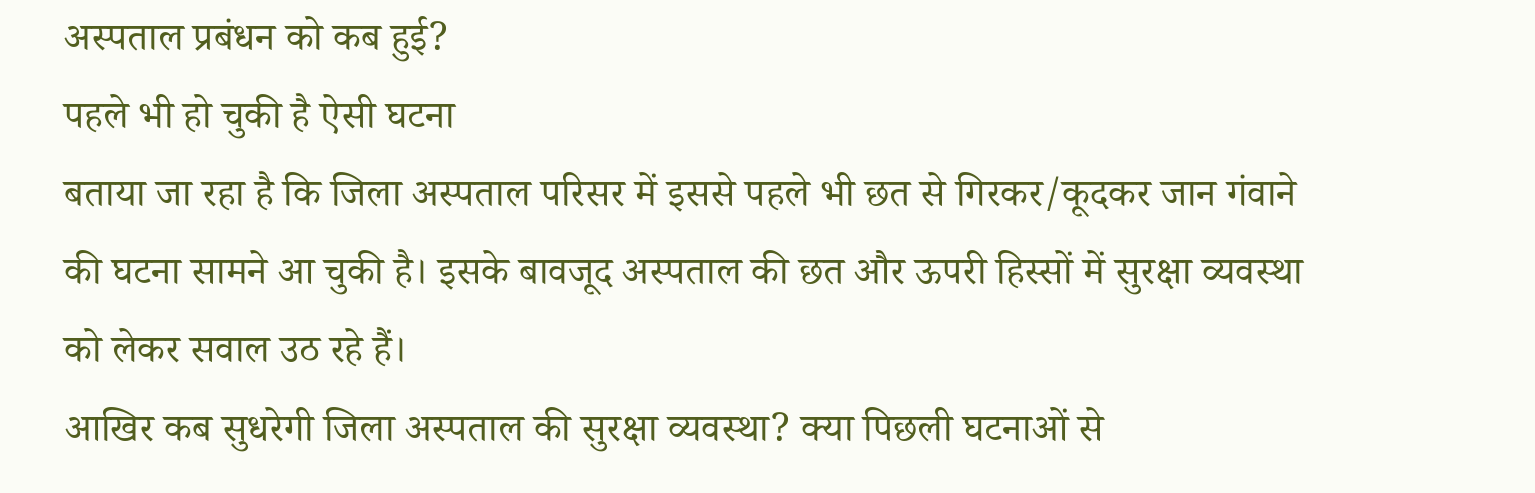अस्पताल प्रबंधन को कब हुई?
पहले भी हो चुकी है ऐसी घटना
बताया जा रहा है कि जिला अस्पताल परिसर में इससे पहले भी छत से गिरकर/कूदकर जान गंवाने की घटना सामने आ चुकी है। इसके बावजूद अस्पताल की छत और ऊपरी हिस्सों में सुरक्षा व्यवस्था को लेकर सवाल उठ रहे हैं।
आखिर कब सुधरेगी जिला अस्पताल की सुरक्षा व्यवस्था? क्या पिछली घटनाओं से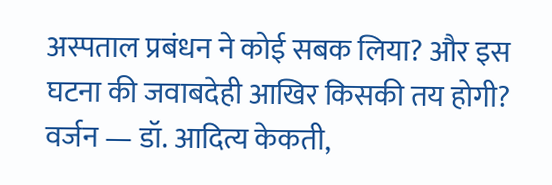अस्पताल प्रबंधन ने कोई सबक लिया? और इस घटना की जवाबदेही आखिर किसकी तय होगी?
वर्जन — डॉ. आदित्य केकती,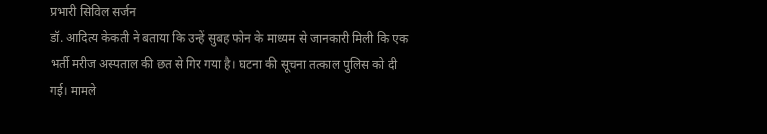प्रभारी सिविल सर्जन
डॉ. आदित्य केकती ने बताया कि उन्हें सुबह फोन के माध्यम से जानकारी मिली कि एक भर्ती मरीज अस्पताल की छत से गिर गया है। घटना की सूचना तत्काल पुलिस को दी गई। मामले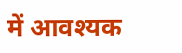में आवश्यक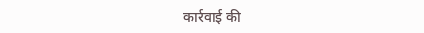कार्रवाई की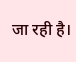जा रही है।